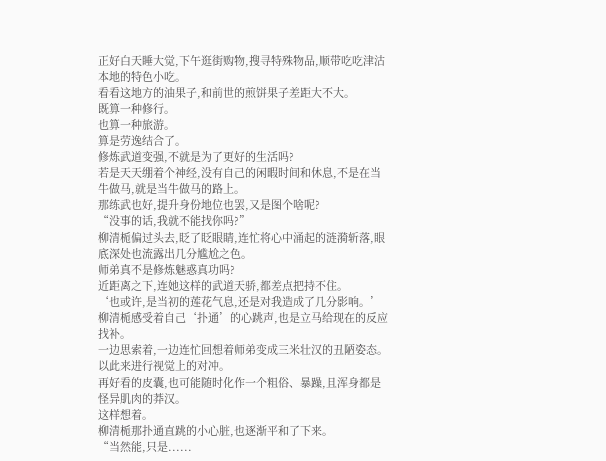正好白天睡大觉,下午逛街购物,搜寻特殊物品,顺带吃吃津沽本地的特色小吃。
看看这地方的油果子,和前世的煎饼果子差距大不大。
既算一种修行。
也算一种旅游。
算是劳逸结合了。
修炼武道变强,不就是为了更好的生活吗?
若是天天绷着个神经,没有自己的闲暇时间和休息,不是在当牛做马,就是当牛做马的路上。
那练武也好,提升身份地位也罢,又是图个啥呢?
“没事的话,我就不能找你吗?”
柳清栀偏过头去,眨了眨眼睛,连忙将心中涌起的涟漪斩落,眼底深处也流露出几分尴尬之色。
师弟真不是修炼魅惑真功吗?
近距离之下,连她这样的武道天骄,都差点把持不住。
‘也或许,是当初的莲花气息,还是对我造成了几分影响。’
柳清栀感受着自己‘扑通’的心跳声,也是立马给现在的反应找补。
一边思索着,一边连忙回想着师弟变成三米壮汉的丑陋姿态。
以此来进行视觉上的对冲。
再好看的皮囊,也可能随时化作一个粗俗、暴躁,且浑身都是怪异肌肉的莽汉。
这样想着。
柳清栀那扑通直跳的小心脏,也逐渐平和了下来。
“当然能,只是......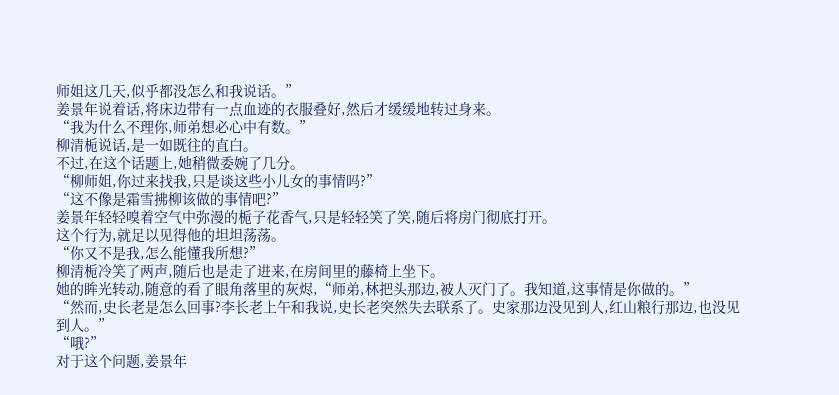师姐这几天,似乎都没怎么和我说话。”
姜景年说着话,将床边带有一点血迹的衣服叠好,然后才缓缓地转过身来。
“我为什么不理你,师弟想必心中有数。”
柳清栀说话,是一如既往的直白。
不过,在这个话题上,她稍微委婉了几分。
“柳师姐,你过来找我,只是谈这些小儿女的事情吗?”
“这不像是霜雪拂柳该做的事情吧?”
姜景年轻轻嗅着空气中弥漫的栀子花香气,只是轻轻笑了笑,随后将房门彻底打开。
这个行为,就足以见得他的坦坦荡荡。
“你又不是我,怎么能懂我所想?”
柳清栀冷笑了两声,随后也是走了进来,在房间里的藤椅上坐下。
她的眸光转动,随意的看了眼角落里的灰烬,“师弟,林把头那边,被人灭门了。我知道,这事情是你做的。”
“然而,史长老是怎么回事?李长老上午和我说,史长老突然失去联系了。史家那边没见到人,红山粮行那边,也没见到人。”
“哦?”
对于这个问题,姜景年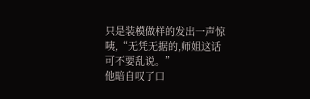只是装模做样的发出一声惊咦,“无凭无据的,师姐这话可不要乱说。”
他暗自叹了口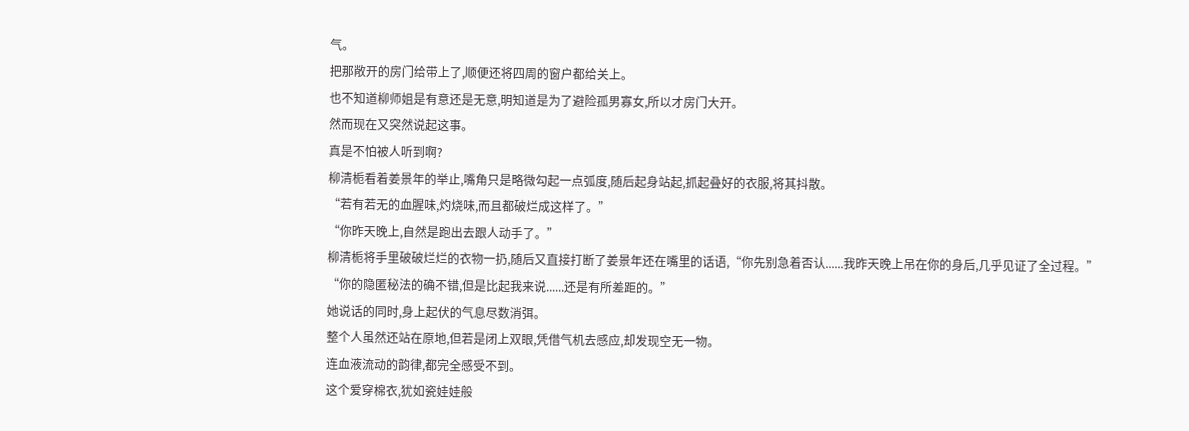气。
把那敞开的房门给带上了,顺便还将四周的窗户都给关上。
也不知道柳师姐是有意还是无意,明知道是为了避险孤男寡女,所以才房门大开。
然而现在又突然说起这事。
真是不怕被人听到啊?
柳清栀看着姜景年的举止,嘴角只是略微勾起一点弧度,随后起身站起,抓起叠好的衣服,将其抖散。
“若有若无的血腥味,灼烧味,而且都破烂成这样了。”
“你昨天晚上,自然是跑出去跟人动手了。”
柳清栀将手里破破烂烂的衣物一扔,随后又直接打断了姜景年还在嘴里的话语,“你先别急着否认......我昨天晚上吊在你的身后,几乎见证了全过程。”
“你的隐匿秘法的确不错,但是比起我来说......还是有所差距的。”
她说话的同时,身上起伏的气息尽数消弭。
整个人虽然还站在原地,但若是闭上双眼,凭借气机去感应,却发现空无一物。
连血液流动的韵律,都完全感受不到。
这个爱穿棉衣,犹如瓷娃娃般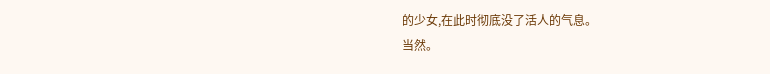的少女,在此时彻底没了活人的气息。
当然。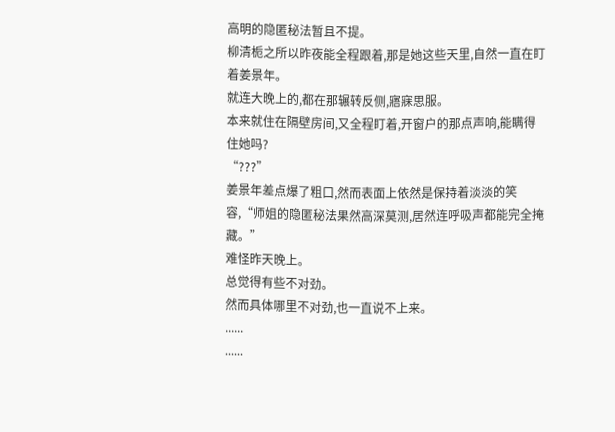高明的隐匿秘法暂且不提。
柳清栀之所以昨夜能全程跟着,那是她这些天里,自然一直在盯着姜景年。
就连大晚上的,都在那辗转反侧,寤寐思服。
本来就住在隔壁房间,又全程盯着,开窗户的那点声响,能瞒得住她吗?
“???”
姜景年差点爆了粗口,然而表面上依然是保持着淡淡的笑容,“师姐的隐匿秘法果然高深莫测,居然连呼吸声都能完全掩藏。”
难怪昨天晚上。
总觉得有些不对劲。
然而具体哪里不对劲,也一直说不上来。
......
......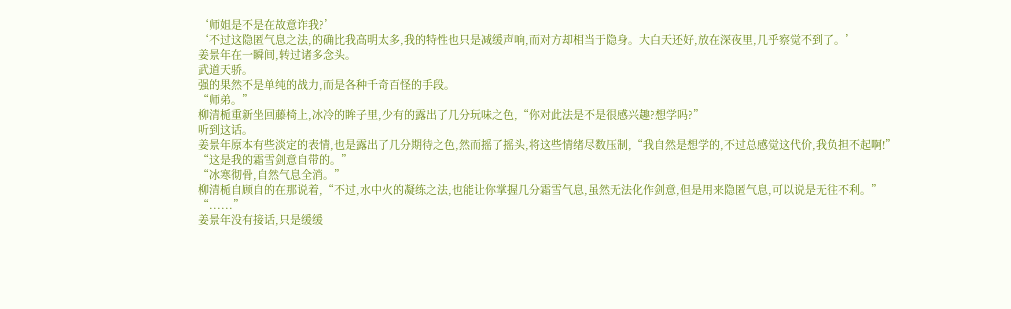‘师姐是不是在故意诈我?’
‘不过这隐匿气息之法,的确比我高明太多,我的特性也只是减缓声响,而对方却相当于隐身。大白天还好,放在深夜里,几乎察觉不到了。’
姜景年在一瞬间,转过诸多念头。
武道天骄。
强的果然不是单纯的战力,而是各种千奇百怪的手段。
“师弟。”
柳清栀重新坐回藤椅上,冰冷的眸子里,少有的露出了几分玩味之色,“你对此法是不是很感兴趣?想学吗?”
听到这话。
姜景年原本有些淡定的表情,也是露出了几分期待之色,然而摇了摇头,将这些情绪尽数压制,“我自然是想学的,不过总感觉这代价,我负担不起啊!”
“这是我的霜雪剑意自带的。”
“冰寒彻骨,自然气息全消。”
柳清栀自顾自的在那说着,“不过,水中火的凝练之法,也能让你掌握几分霜雪气息,虽然无法化作剑意,但是用来隐匿气息,可以说是无往不利。”
“......”
姜景年没有接话,只是缓缓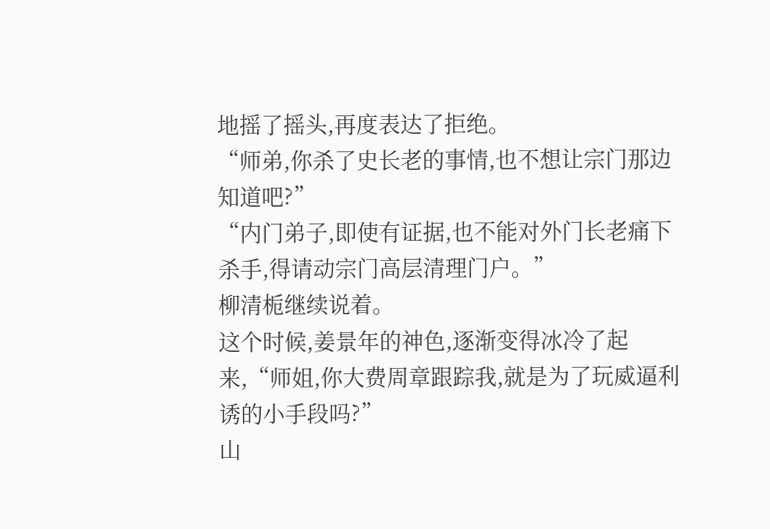地摇了摇头,再度表达了拒绝。
“师弟,你杀了史长老的事情,也不想让宗门那边知道吧?”
“内门弟子,即使有证据,也不能对外门长老痛下杀手,得请动宗门高层清理门户。”
柳清栀继续说着。
这个时候,姜景年的神色,逐渐变得冰冷了起来,“师姐,你大费周章跟踪我,就是为了玩威逼利诱的小手段吗?”
山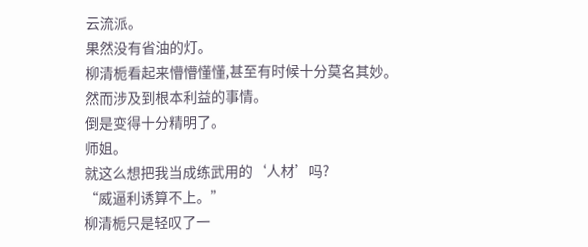云流派。
果然没有省油的灯。
柳清栀看起来懵懵懂懂,甚至有时候十分莫名其妙。
然而涉及到根本利益的事情。
倒是变得十分精明了。
师姐。
就这么想把我当成练武用的‘人材’吗?
“威逼利诱算不上。”
柳清栀只是轻叹了一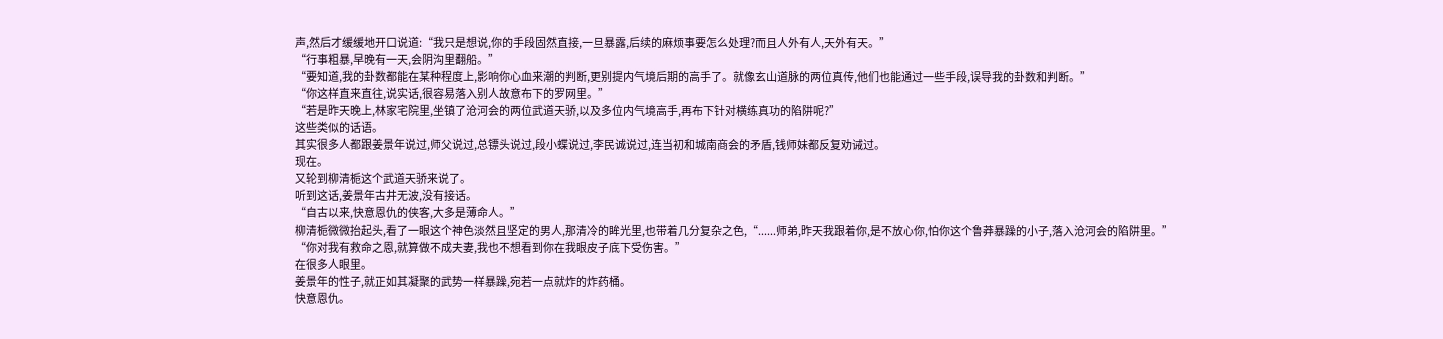声,然后才缓缓地开口说道:“我只是想说,你的手段固然直接,一旦暴露,后续的麻烦事要怎么处理?而且人外有人,天外有天。”
“行事粗暴,早晚有一天,会阴沟里翻船。”
“要知道,我的卦数都能在某种程度上,影响你心血来潮的判断,更别提内气境后期的高手了。就像玄山道脉的两位真传,他们也能通过一些手段,误导我的卦数和判断。”
“你这样直来直往,说实话,很容易落入别人故意布下的罗网里。”
“若是昨天晚上,林家宅院里,坐镇了沧河会的两位武道天骄,以及多位内气境高手,再布下针对横练真功的陷阱呢?”
这些类似的话语。
其实很多人都跟姜景年说过,师父说过,总镖头说过,段小蝶说过,李民诚说过,连当初和城南商会的矛盾,钱师妹都反复劝诫过。
现在。
又轮到柳清栀这个武道天骄来说了。
听到这话,姜景年古井无波,没有接话。
“自古以来,快意恩仇的侠客,大多是薄命人。”
柳清栀微微抬起头,看了一眼这个神色淡然且坚定的男人,那清冷的眸光里,也带着几分复杂之色,“......师弟,昨天我跟着你,是不放心你,怕你这个鲁莽暴躁的小子,落入沧河会的陷阱里。”
“你对我有救命之恩,就算做不成夫妻,我也不想看到你在我眼皮子底下受伤害。”
在很多人眼里。
姜景年的性子,就正如其凝聚的武势一样暴躁,宛若一点就炸的炸药桶。
快意恩仇。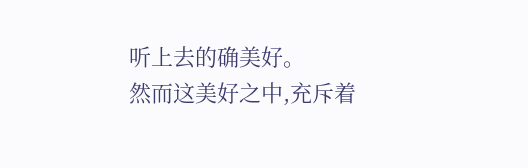听上去的确美好。
然而这美好之中,充斥着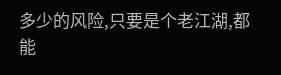多少的风险,只要是个老江湖,都能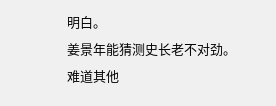明白。
姜景年能猜测史长老不对劲。
难道其他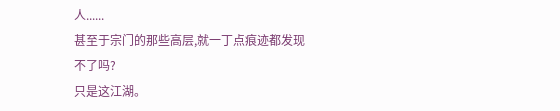人......
甚至于宗门的那些高层,就一丁点痕迹都发现不了吗?
只是这江湖。